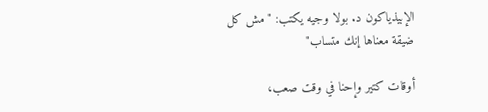الإبيذياكون د. بولا وجيه يكتب: "مش كل ضيقة معناها إنك متساب"

أوقات كتير وإحنا في وقت صعب،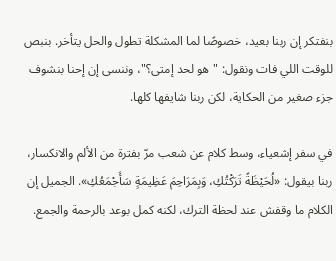بنفتكر إن ربنا بعيد، خصوصًا لما المشكلة تطول والحل يتأخر. بنبص للوقت اللي فات ونقول: "هو لحد إمتى؟"، وننسى إن إحنا بنشوف جزء صغير من الحكاية، لكن ربنا شايفها كلها.

في سفر إشعياء، وسط كلام عن شعب مرّ بفترة من الألم والانكسار، ربنا بيقول: «لُحَيْظَةً تَرَكْتُكِ، وَبِمَرَاحِمَ عَظِيمَةٍ سَأَجْمَعُكِ». الجميل إن الكلام ما وقفش عند لحظة الترك، لكنه كمل بوعد بالرحمة والجمع.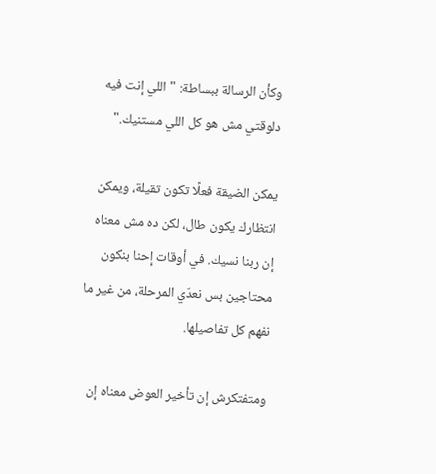وكأن الرسالة ببساطة: "اللي إنت فيه دلوقتي مش هو كل اللي مستنيك."

يمكن الضيقة فعلًا تكون تقيلة، ويمكن انتظارك يكون طال، لكن ده مش معناه إن ربنا نسيك. في أوقات إحنا بنكون محتاجين بس نعدّي المرحلة، من غير ما نفهم كل تفاصيلها.

ومتفتكرش إن تأخير العوض معناه إن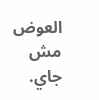العوض مش جاي.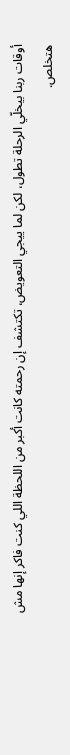أوقات ربنا بيخلّي الرحلة تطول، لكن لما ييجي التعويض، تكتشف إن رحمته كانت أكبر من اللحظة اللي كنت فاكر إنها مش هتخلص.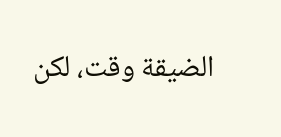الضيقة وقت، لكن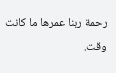رحمة ربنا عمرها ما كانت وقت.